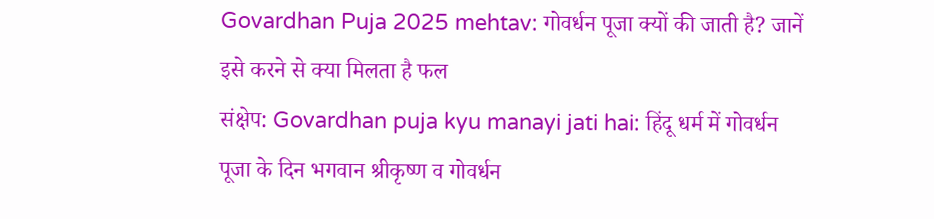Govardhan Puja 2025 mehtav: गोवर्धन पूजा क्यों की जाती है? जानें इसे करने से क्या मिलता है फल
संक्षेप: Govardhan puja kyu manayi jati hai: हिंदू धर्म में गोवर्धन पूजा के दिन भगवान श्रीकृष्ण व गोवर्धन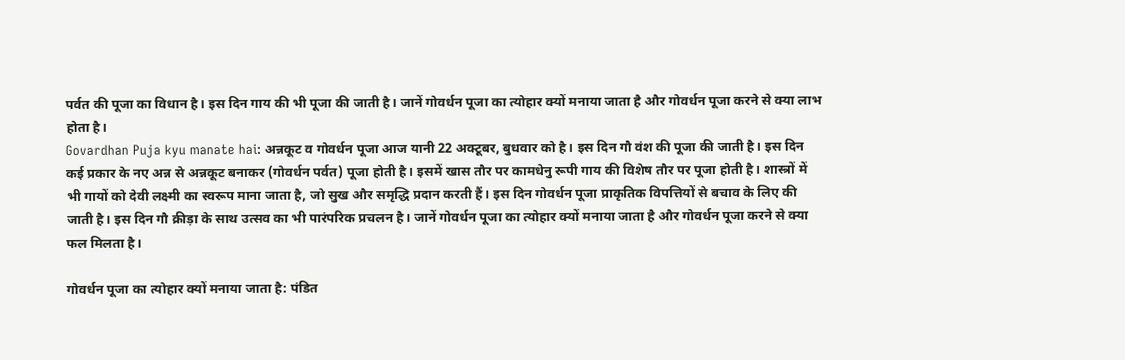पर्वत की पूजा का विधान है। इस दिन गाय की भी पूजा की जाती है। जानें गोवर्धन पूजा का त्योहार क्यों मनाया जाता है और गोवर्धन पूजा करने से क्या लाभ होता है।
Govardhan Puja kyu manate hai: अन्नकूट व गोवर्धन पूजा आज यानी 22 अक्टूबर, बुधवार को है। इस दिन गौ वंश की पूजा की जाती है। इस दिन कई प्रकार के नए अन्न से अन्नकूट बनाकर (गोवर्धन पर्वत) पूजा होती है। इसमें खास तौर पर कामधेनु रूपी गाय की विशेष तौर पर पूजा होती है। शास्त्रों में भी गायों को देवी लक्ष्मी का स्वरूप माना जाता है, जो सुख और समृद्धि प्रदान करती हैं। इस दिन गोवर्धन पूजा प्राकृतिक विपत्तियों से बचाव के लिए की जाती है। इस दिन गौ क्रीड़ा के साथ उत्सव का भी पारंपरिक प्रचलन है। जानें गोवर्धन पूजा का त्योहार क्यों मनाया जाता है और गोवर्धन पूजा करने से क्या फल मिलता है।

गोवर्धन पूजा का त्योहार क्यों मनाया जाता है: पंडित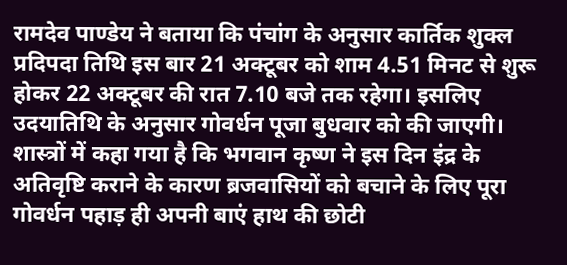रामदेव पाण्डेय ने बताया कि पंचांग के अनुसार कार्तिक शुक्ल प्रदिपदा तिथि इस बार 21 अक्टूबर को शाम 4.51 मिनट से शुरू होकर 22 अक्टूबर की रात 7.10 बजे तक रहेगा। इसलिए उदयातिथि के अनुसार गोवर्धन पूजा बुधवार को की जाएगी। शास्त्रों में कहा गया है कि भगवान कृष्ण ने इस दिन इंद्र के अतिवृष्टि कराने के कारण ब्रजवासियों को बचाने के लिए पूरा गोवर्धन पहाड़ ही अपनी बाएं हाथ की छोटी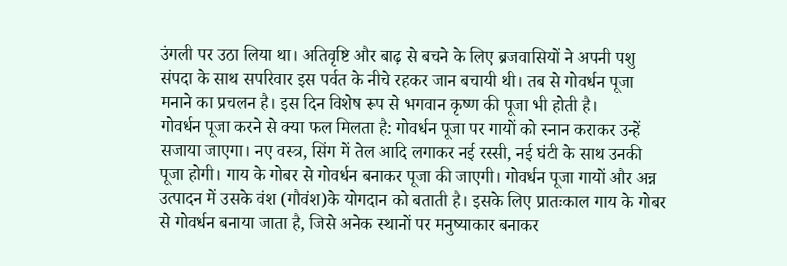उंगली पर उठा लिया था। अतिवृष्टि और बाढ़ से बचने के लिए ब्रजवासियों ने अपनी पशु संपदा के साथ सपरिवार इस पर्वत के नीचे रहकर जान बचायी थी। तब से गोवर्धन पूजा मनाने का प्रचलन है। इस दिन विशेष रूप से भगवान कृष्ण की पूजा भी होती है।
गोवर्धन पूजा करने से क्या फल मिलता है: गोवर्धन पूजा पर गायों को स्नान कराकर उन्हें सजाया जाएगा। नए वस्त्र, सिंग में तेल आदि लगाकर नई रस्सी, नई घंटी के साथ उनकी पूजा होगी। गाय के गोबर से गोवर्धन बनाकर पूजा की जाएगी। गोवर्धन पूजा गायों और अन्न उत्पादन में उसके वंश (गौवंश)के योगदान को बताती है। इसके लिए प्रातःकाल गाय के गोबर से गोवर्धन बनाया जाता है, जिसे अनेक स्थानों पर मनुष्याकार बनाकर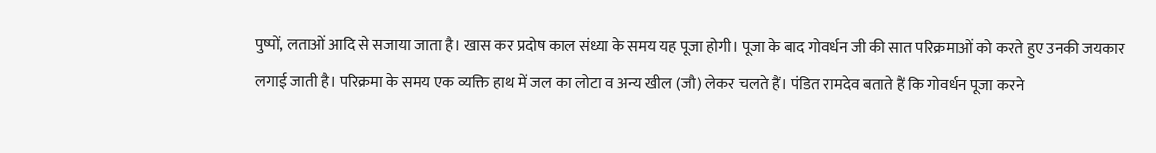पुष्पों, लताओं आदि से सजाया जाता है। खास कर प्रदोष काल संध्या के समय यह पूजा होगी। पूजा के बाद गोवर्धन जी की सात परिक्रमाओं को करते हुए उनकी जयकार लगाई जाती है। परिक्रमा के समय एक व्यक्ति हाथ में जल का लोटा व अन्य खील (जौ) लेकर चलते हैं। पंडित रामदेव बताते हैं कि गोवर्धन पूजा करने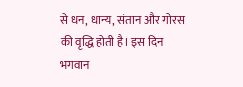से धन, धान्य, संतान और गोरस की वृद्धि होती है। इस दिन भगवान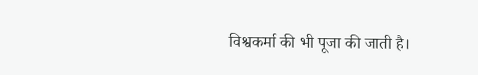विश्वकर्मा की भी पूजा की जाती है।